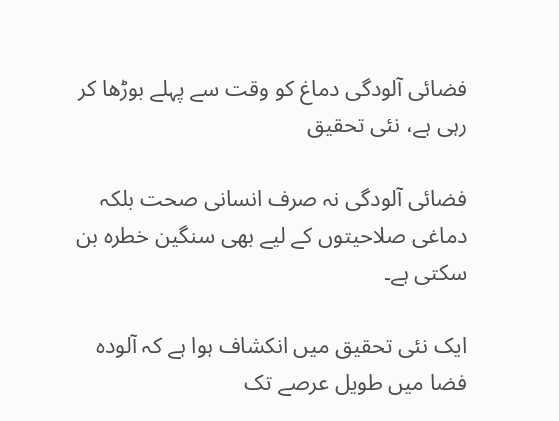فضائی آلودگی دماغ کو وقت سے پہلے بوڑھا کر رہی ہے، نئی تحقیق

فضائی آلودگی نہ صرف انسانی صحت بلکہ دماغی صلاحیتوں کے لیے بھی سنگین خطرہ بن سکتی ہے۔

ایک نئی تحقیق میں انکشاف ہوا ہے کہ آلودہ فضا میں طویل عرصے تک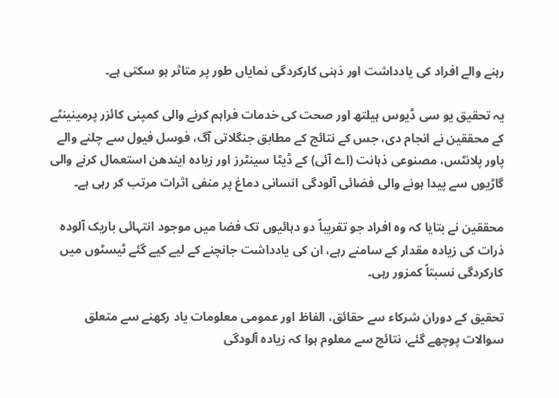رہنے والے افراد کی یادداشت اور ذہنی کارکردگی نمایاں طور پر متاثر ہو سکتی ہے۔

یہ تحقیق یو سی ڈیوس ہیلتھ اور صحت کی خدمات فراہم کرنے والی کمپنی کائزر پرمینینٹے کے محققین نے انجام دی، جس کے نتائج کے مطابق جنگلاتی آگ، فوسل فیول سے چلنے والے پاور پلانٹس، مصنوعی ذہانت (اے آئی) کے ڈیٹا سینٹرز اور زیادہ ایندھن استعمال کرنے والی گاڑیوں سے پیدا ہونے والی فضائی آلودگی انسانی دماغ پر منفی اثرات مرتب کر رہی ہے۔

محققین نے بتایا کہ وہ افراد جو تقریباً دو دہائیوں تک فضا میں موجود انتہائی باریک آلودہ ذرات کی زیادہ مقدار کے سامنے رہے، ان کی یادداشت جانچنے کے لیے کیے گئے ٹیسٹوں میں کارکردگی نسبتاً کمزور رہی۔

تحقیق کے دوران شرکاء سے حقائق، الفاظ اور عمومی معلومات یاد رکھنے سے متعلق سوالات پوچھے گئے، نتائج سے معلوم ہوا کہ زیادہ آلودگی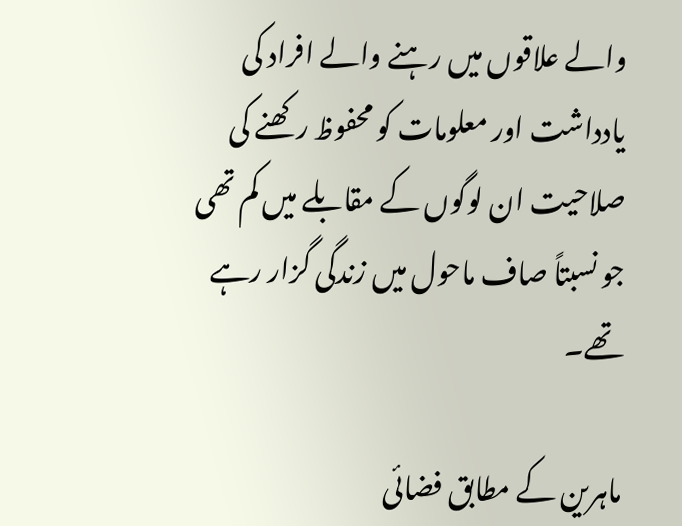والے علاقوں میں رہنے والے افراد کی یادداشت اور معلومات کو محفوظ رکھنے کی صلاحیت ان لوگوں کے مقابلے میں کم تھی جو نسبتاً صاف ماحول میں زندگی گزار رہے تھے۔

ماہرین کے مطابق فضائی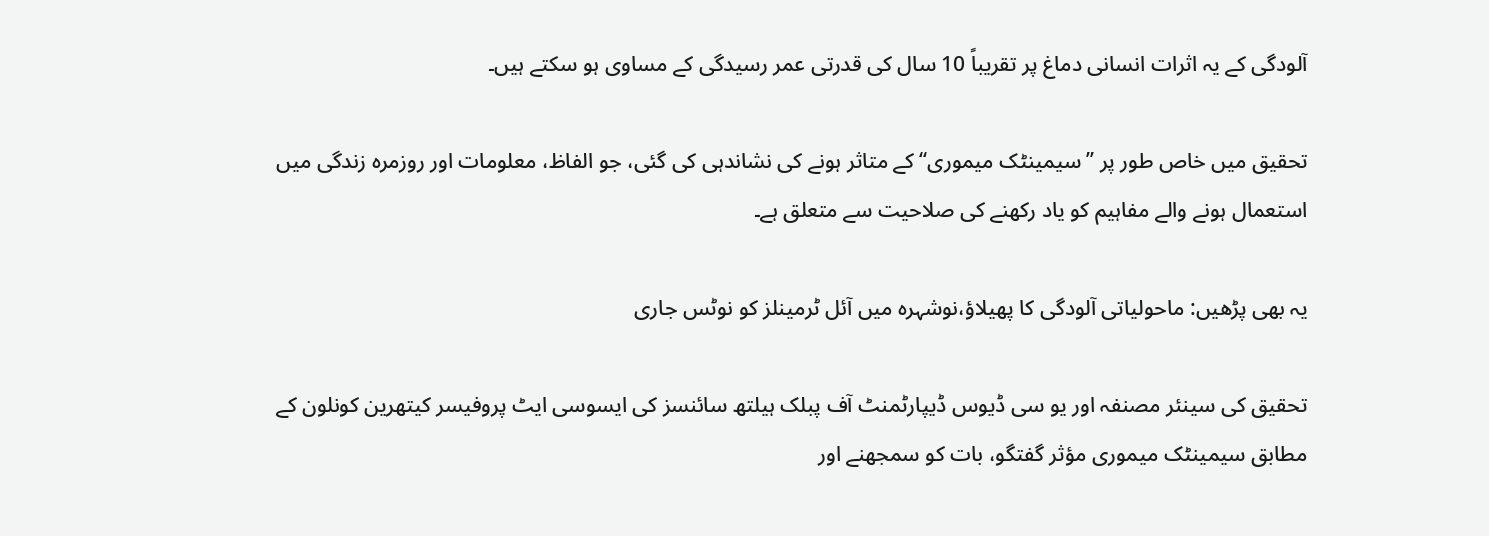آلودگی کے یہ اثرات انسانی دماغ پر تقریباً 10 سال کی قدرتی عمر رسیدگی کے مساوی ہو سکتے ہیں۔

تحقیق میں خاص طور پر ’’سیمینٹک میموری‘‘ کے متاثر ہونے کی نشاندہی کی گئی، جو الفاظ، معلومات اور روزمرہ زندگی میں استعمال ہونے والے مفاہیم کو یاد رکھنے کی صلاحیت سے متعلق ہے۔

یہ بھی پڑھیں: ماحولیاتی آلودگی کا پھیلاؤ،نوشہرہ میں آئل ٹرمینلز کو نوٹس جاری

تحقیق کی سینئر مصنفہ اور یو سی ڈیوس ڈیپارٹمنٹ آف پبلک ہیلتھ سائنسز کی ایسوسی ایٹ پروفیسر کیتھرین کونلون کے مطابق سیمینٹک میموری مؤثر گفتگو، بات کو سمجھنے اور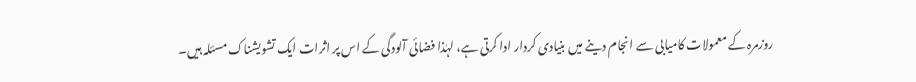روزمرہ کے معمولات کامیابی سے انجام دینے میں بنیادی کردار ادا کرتی ہے، لہٰذا فضائی آلودگی کے اس پر اثرات ایک تشویشناک مسئلہ ہیں۔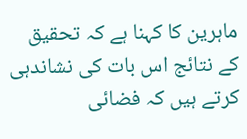ماہرین کا کہنا ہے کہ تحقیق کے نتائج اس بات کی نشاندہی کرتے ہیں کہ فضائی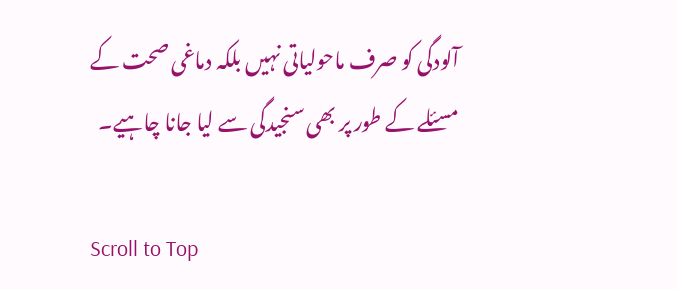آلودگی کو صرف ماحولیاتی نہیں بلکہ دماغی صحت کے مسئلے کے طور پر بھی سنجیدگی سے لیا جانا چاہیے۔

Scroll to Top